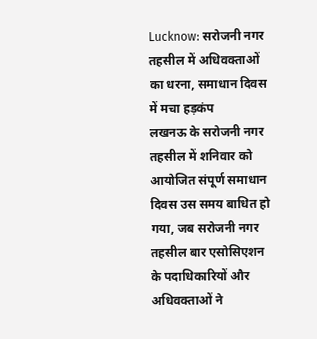Lucknow: सरोजनी नगर तहसील में अधिवक्ताओं का धरना, समाधान दिवस में मचा हड़कंप
लखनऊ के सरोजनी नगर तहसील में शनिवार को आयोजित संपूर्ण समाधान दिवस उस समय बाधित हो गया, जब सरोजनी नगर तहसील बार एसोसिएशन के पदाधिकारियों और अधिवक्ताओं ने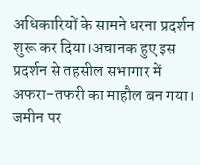अधिकारियों के सामने धरना प्रदर्शन शुरू कर दिया।अचानक हुए इस प्रदर्शन से तहसील सभागार में अफरा-तफरी का माहौल बन गया।
जमीन पर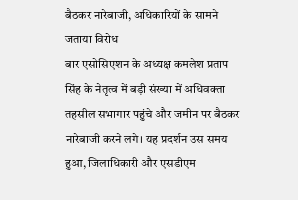बैठकर नारेबाजी, अधिकारियों के सामने जताया विरोध
बार एसोसिएशन के अध्यक्ष कमलेश प्रताप सिंह के नेतृत्व में बड़ी संख्या में अधिवक्ता तहसील सभागार पहुंचे और जमीन पर बैठकर नारेबाजी करने लगे। यह प्रदर्शन उस समय हुआ, जिलाधिकारी और एसडीएम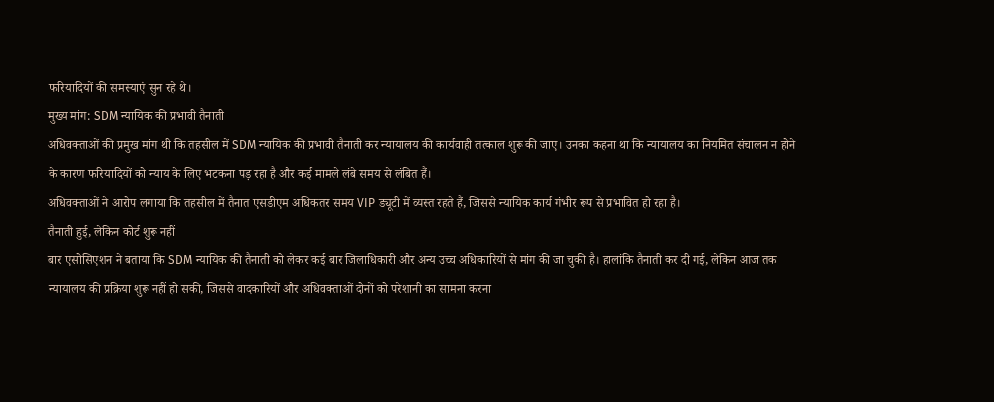फरियादियों की समस्याएं सुन रहे थे।
मुख्य मांग: SDM न्यायिक की प्रभावी तैनाती
अधिवक्ताओं की प्रमुख मांग थी कि तहसील में SDM न्यायिक की प्रभावी तैनाती कर न्यायालय की कार्यवाही तत्काल शुरू की जाए। उनका कहना था कि न्यायालय का नियमित संचालन न होने के कारण फरियादियों को न्याय के लिए भटकना पड़ रहा है और कई मामले लंबे समय से लंबित हैं।
अधिवक्ताओं ने आरोप लगाया कि तहसील में तैनात एसडीएम अधिकतर समय VIP ड्यूटी में व्यस्त रहते हैं, जिससे न्यायिक कार्य गंभीर रूप से प्रभावित हो रहा है।
तैनाती हुई, लेकिन कोर्ट शुरू नहीं
बार एसोसिएशन ने बताया कि SDM न्यायिक की तैनाती को लेकर कई बार जिलाधिकारी और अन्य उच्च अधिकारियों से मांग की जा चुकी है। हालांकि तैनाती कर दी गई, लेकिन आज तक न्यायालय की प्रक्रिया शुरू नहीं हो सकी, जिससे वादकारियों और अधिवक्ताओं दोनों को परेशानी का सामना करना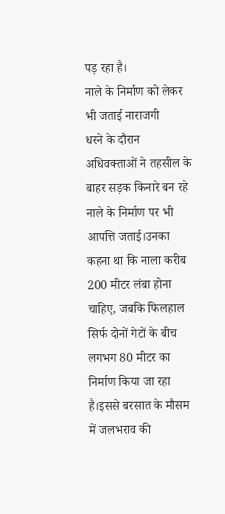पड़ रहा है।
नाले के निर्माण को लेकर भी जताई नाराजगी
धरने के दौरान अधिवक्ताओं ने तहसील के बाहर सड़क किनारे बन रहे नाले के निर्माण पर भी आपत्ति जताई।उनका कहना था कि नाला करीब 200 मीटर लंबा होना चाहिए, जबकि फिलहाल सिर्फ दोनों गेटों के बीच लगभग 80 मीटर का निर्माण किया जा रहा है।इससे बरसात के मौसम में जलभराव की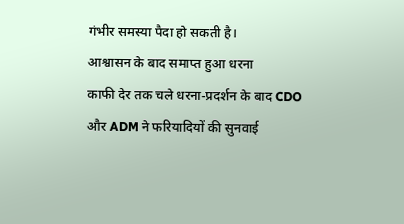गंभीर समस्या पैदा हो सकती है।
आश्वासन के बाद समाप्त हुआ धरना
काफी देर तक चले धरना-प्रदर्शन के बाद CDO और ADM ने फरियादियों की सुनवाई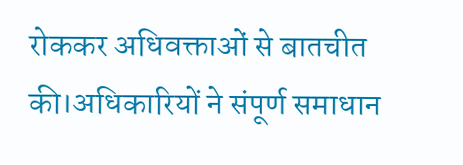रोककर अधिवक्ताओं से बातचीत की।अधिकारियों ने संपूर्ण समाधान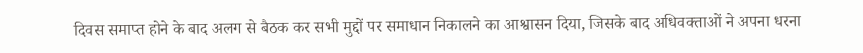दिवस समाप्त होने के बाद अलग से बैठक कर सभी मुद्दों पर समाधान निकालने का आश्वासन दिया, जिसके बाद अधिवक्ताओं ने अपना धरना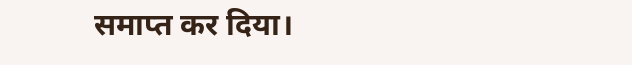समाप्त कर दिया।